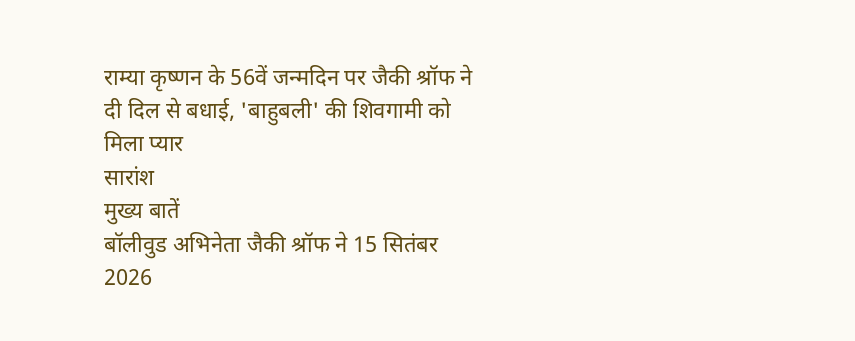राम्या कृष्णन के 56वें जन्मदिन पर जैकी श्रॉफ ने दी दिल से बधाई, 'बाहुबली' की शिवगामी को मिला प्यार
सारांश
मुख्य बातें
बॉलीवुड अभिनेता जैकी श्रॉफ ने 15 सितंबर 2026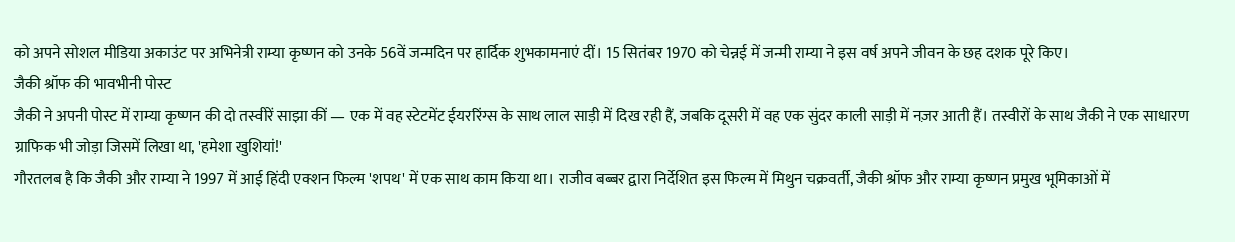को अपने सोशल मीडिया अकाउंट पर अभिनेत्री राम्या कृष्णन को उनके 56वें जन्मदिन पर हार्दिक शुभकामनाएं दीं। 15 सितंबर 1970 को चेन्नई में जन्मी राम्या ने इस वर्ष अपने जीवन के छह दशक पूरे किए।
जैकी श्रॉफ की भावभीनी पोस्ट
जैकी ने अपनी पोस्ट में राम्या कृष्णन की दो तस्वीरें साझा कीं — एक में वह स्टेटमेंट ईयररिंग्स के साथ लाल साड़ी में दिख रही हैं, जबकि दूसरी में वह एक सुंदर काली साड़ी में नज़र आती हैं। तस्वीरों के साथ जैकी ने एक साधारण ग्राफिक भी जोड़ा जिसमें लिखा था, 'हमेशा खुशियां!'
गौरतलब है कि जैकी और राम्या ने 1997 में आई हिंदी एक्शन फिल्म 'शपथ' में एक साथ काम किया था। राजीव बब्बर द्वारा निर्देशित इस फिल्म में मिथुन चक्रवर्ती, जैकी श्रॉफ और राम्या कृष्णन प्रमुख भूमिकाओं में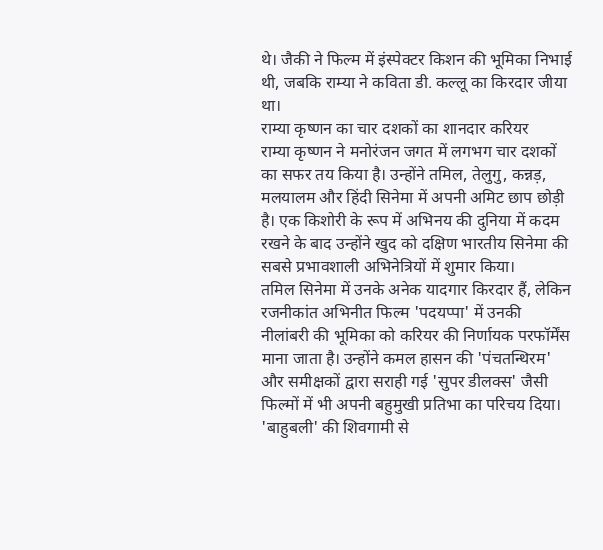थे। जैकी ने फिल्म में इंस्पेक्टर किशन की भूमिका निभाई थी, जबकि राम्या ने कविता डी. कल्लू का किरदार जीया था।
राम्या कृष्णन का चार दशकों का शानदार करियर
राम्या कृष्णन ने मनोरंजन जगत में लगभग चार दशकों का सफर तय किया है। उन्होंने तमिल, तेलुगु, कन्नड़, मलयालम और हिंदी सिनेमा में अपनी अमिट छाप छोड़ी है। एक किशोरी के रूप में अभिनय की दुनिया में कदम रखने के बाद उन्होंने खुद को दक्षिण भारतीय सिनेमा की सबसे प्रभावशाली अभिनेत्रियों में शुमार किया।
तमिल सिनेमा में उनके अनेक यादगार किरदार हैं, लेकिन रजनीकांत अभिनीत फिल्म 'पदयप्पा' में उनकी नीलांबरी की भूमिका को करियर की निर्णायक परफॉर्मेंस माना जाता है। उन्होंने कमल हासन की 'पंचतन्थिरम' और समीक्षकों द्वारा सराही गई 'सुपर डीलक्स' जैसी फिल्मों में भी अपनी बहुमुखी प्रतिभा का परिचय दिया।
'बाहुबली' की शिवगामी से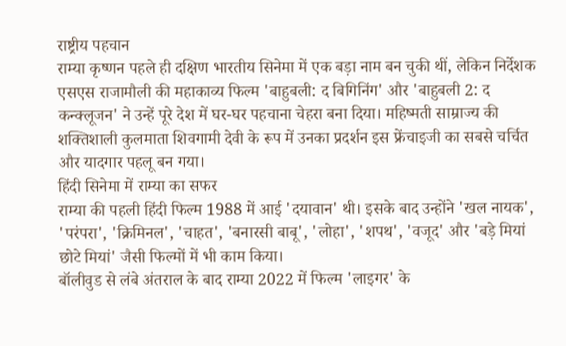राष्ट्रीय पहचान
राम्या कृष्णन पहले ही दक्षिण भारतीय सिनेमा में एक बड़ा नाम बन चुकी थीं, लेकिन निर्देशक एसएस राजामौली की महाकाव्य फिल्म 'बाहुबली: द बिगिनिंग' और 'बाहुबली 2: द कन्क्लूजन' ने उन्हें पूरे देश में घर-घर पहचाना चेहरा बना दिया। महिष्मती साम्राज्य की शक्तिशाली कुलमाता शिवगामी देवी के रूप में उनका प्रदर्शन इस फ्रेंचाइजी का सबसे चर्चित और यादगार पहलू बन गया।
हिंदी सिनेमा में राम्या का सफर
राम्या की पहली हिंदी फिल्म 1988 में आई 'दयावान' थी। इसके बाद उन्होंने 'खल नायक', 'परंपरा', 'क्रिमिनल', 'चाहत', 'बनारसी बाबू', 'लोहा', 'शपथ', 'वजूद' और 'बड़े मियां छोटे मियां' जैसी फिल्मों में भी काम किया।
बॉलीवुड से लंबे अंतराल के बाद राम्या 2022 में फिल्म 'लाइगर' के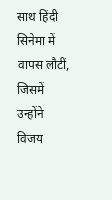साथ हिंदी सिनेमा में वापस लौटीं, जिसमें उन्होंने विजय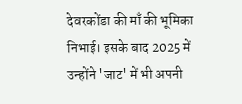देवरकोंडा की माँ की भूमिका निभाई। इसके बाद 2025 में उन्होंने 'जाट' में भी अपनी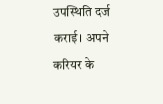उपस्थिति दर्ज कराई। अपने करियर के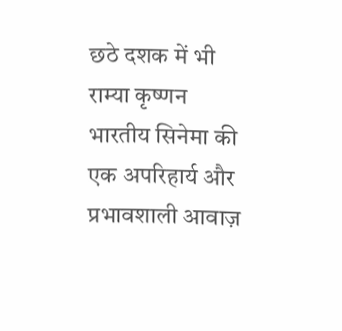छठे दशक में भी राम्या कृष्णन भारतीय सिनेमा की एक अपरिहार्य और प्रभावशाली आवाज़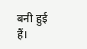बनी हुई हैं।